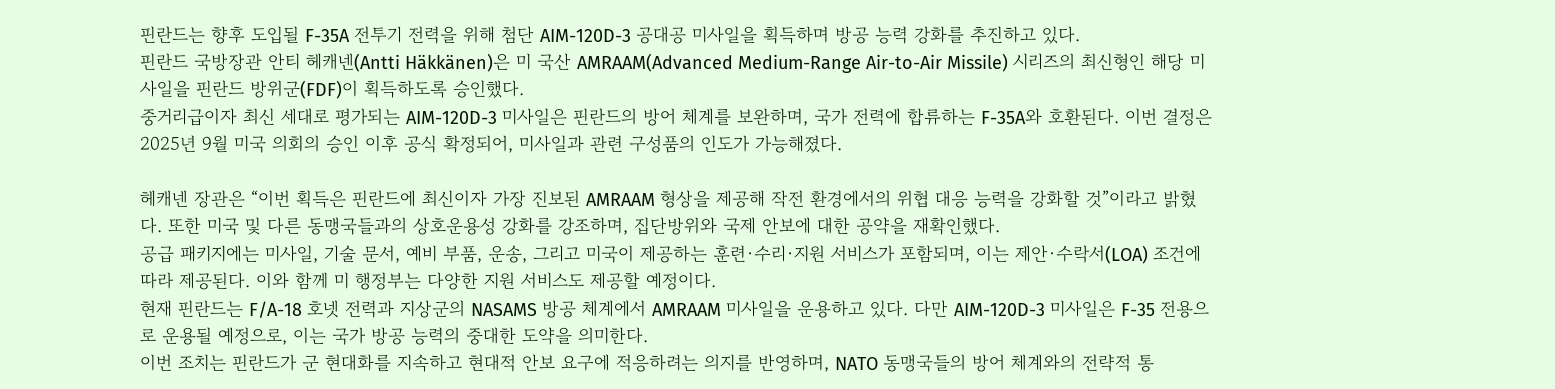핀란드는 향후 도입될 F-35A 전투기 전력을 위해 첨단 AIM-120D-3 공대공 미사일을 획득하며 방공 능력 강화를 추진하고 있다.
핀란드 국방장관 안티 헤캐넨(Antti Häkkänen)은 미 국산 AMRAAM(Advanced Medium-Range Air-to-Air Missile) 시리즈의 최신형인 해당 미사일을 핀란드 방위군(FDF)이 획득하도록 승인했다.
중거리급이자 최신 세대로 평가되는 AIM-120D-3 미사일은 핀란드의 방어 체계를 보완하며, 국가 전력에 합류하는 F-35A와 호환된다. 이번 결정은 2025년 9월 미국 의회의 승인 이후 공식 확정되어, 미사일과 관련 구성품의 인도가 가능해졌다.

헤캐넨 장관은 “이번 획득은 핀란드에 최신이자 가장 진보된 AMRAAM 형상을 제공해 작전 환경에서의 위협 대응 능력을 강화할 것”이라고 밝혔다. 또한 미국 및 다른 동맹국들과의 상호운용성 강화를 강조하며, 집단방위와 국제 안보에 대한 공약을 재확인했다.
공급 패키지에는 미사일, 기술 문서, 예비 부품, 운송, 그리고 미국이 제공하는 훈련·수리·지원 서비스가 포함되며, 이는 제안·수락서(LOA) 조건에 따라 제공된다. 이와 함께 미 행정부는 다양한 지원 서비스도 제공할 예정이다.
현재 핀란드는 F/A-18 호넷 전력과 지상군의 NASAMS 방공 체계에서 AMRAAM 미사일을 운용하고 있다. 다만 AIM-120D-3 미사일은 F-35 전용으로 운용될 예정으로, 이는 국가 방공 능력의 중대한 도약을 의미한다.
이번 조치는 핀란드가 군 현대화를 지속하고 현대적 안보 요구에 적응하려는 의지를 반영하며, NATO 동맹국들의 방어 체계와의 전략적 통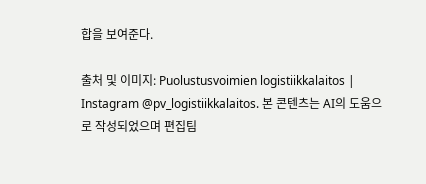합을 보여준다.

출처 및 이미지: Puolustusvoimien logistiikkalaitos | Instagram @pv_logistiikkalaitos. 본 콘텐츠는 AI의 도움으로 작성되었으며 편집팀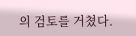의 검토를 거쳤다.